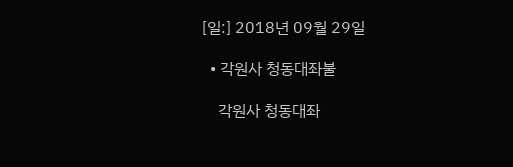[일:] 2018년 09월 29일

  • 각원사 청동대좌불

    각원사 청동대좌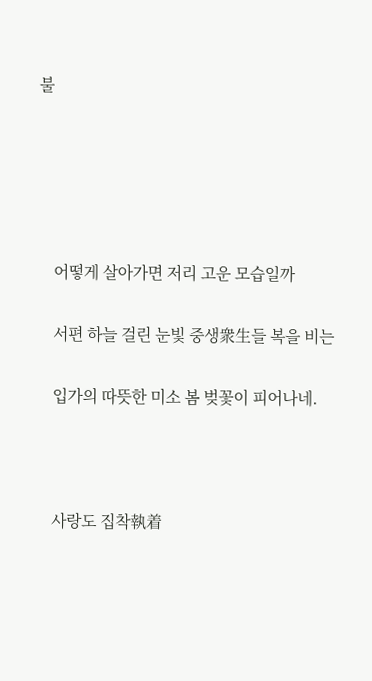불





    어떻게 살아가면 저리 고운 모습일까

    서편 하늘 걸린 눈빛 중생衆生들 복을 비는

    입가의 따뜻한 미소 봄 벚꽃이 피어나네.



    사랑도 집착執着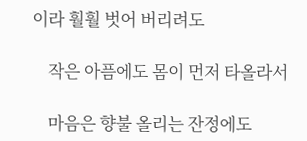이라 훨훨 벗어 버리려도

    작은 아픔에도 몸이 먼저 타올라서

    마음은 향불 올리는 잔정에도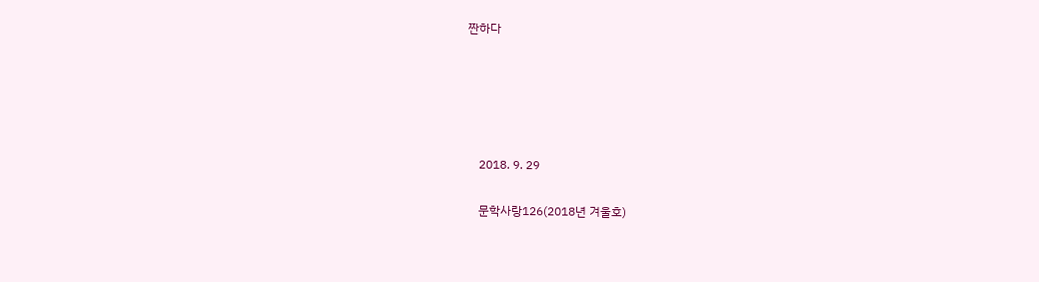짠하다





    2018. 9. 29

    문학사랑126(2018년 겨울호)